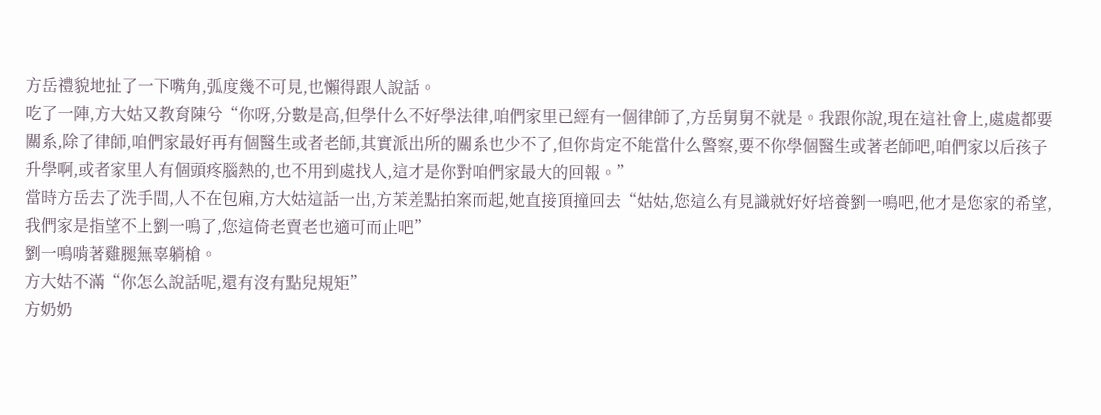方岳禮貌地扯了一下嘴角,弧度幾不可見,也懶得跟人說話。
吃了一陣,方大姑又教育陳兮“你呀,分數是高,但學什么不好學法律,咱們家里已經有一個律師了,方岳舅舅不就是。我跟你說,現在這社會上,處處都要關系,除了律師,咱們家最好再有個醫生或者老師,其實派出所的關系也少不了,但你肯定不能當什么警察,要不你學個醫生或著老師吧,咱們家以后孩子升學啊,或者家里人有個頭疼腦熱的,也不用到處找人,這才是你對咱們家最大的回報。”
當時方岳去了洗手間,人不在包廂,方大姑這話一出,方茉差點拍案而起,她直接頂撞回去“姑姑,您這么有見識就好好培養劉一鳴吧,他才是您家的希望,我們家是指望不上劉一鳴了,您這倚老賣老也適可而止吧”
劉一鳴啃著雞腿無辜躺槍。
方大姑不滿“你怎么說話呢,還有沒有點兒規矩”
方奶奶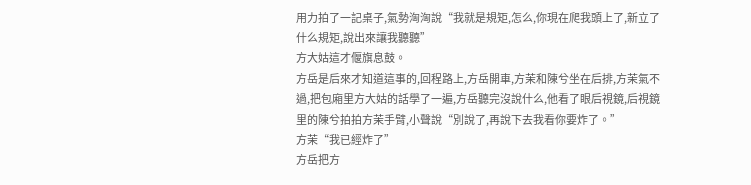用力拍了一記桌子,氣勢洶洶說“我就是規矩,怎么,你現在爬我頭上了,新立了什么規矩,說出來讓我聽聽”
方大姑這才偃旗息鼓。
方岳是后來才知道這事的,回程路上,方岳開車,方茉和陳兮坐在后排,方茉氣不過,把包廂里方大姑的話學了一遍,方岳聽完沒說什么,他看了眼后視鏡,后視鏡里的陳兮拍拍方茉手臂,小聲說“別說了,再說下去我看你要炸了。”
方茉“我已經炸了”
方岳把方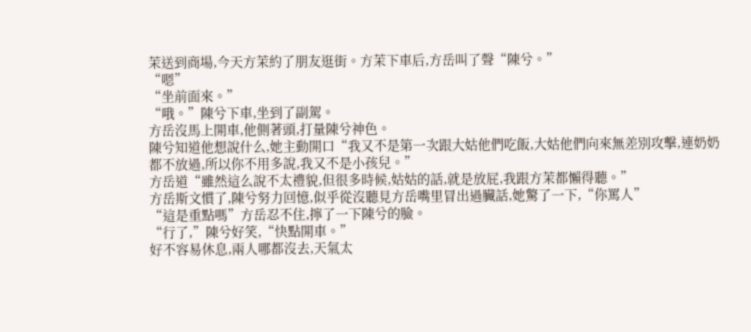茉送到商場,今天方茉約了朋友逛街。方茉下車后,方岳叫了聲“陳兮。”
“嗯”
“坐前面來。”
“哦。”陳兮下車,坐到了副駕。
方岳沒馬上開車,他側著頭,打量陳兮神色。
陳兮知道他想說什么,她主動開口“我又不是第一次跟大姑他們吃飯,大姑他們向來無差別攻擊,連奶奶都不放過,所以你不用多說,我又不是小孩兒。”
方岳道“雖然這么說不太禮貌,但很多時候,姑姑的話,就是放屁,我跟方茉都懶得聽。”
方岳斯文慣了,陳兮努力回憶,似乎從沒聽見方岳嘴里冒出過臟話,她驚了一下,“你罵人”
“這是重點嗎”方岳忍不住,擰了一下陳兮的臉。
“行了,”陳兮好笑,“快點開車。”
好不容易休息,兩人哪都沒去,天氣太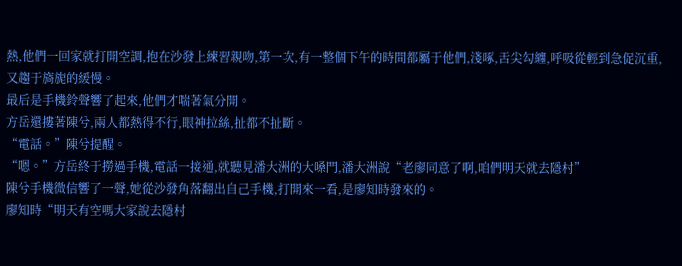熱,他們一回家就打開空調,抱在沙發上練習親吻,第一次,有一整個下午的時間都屬于他們,淺啄,舌尖勾纏,呼吸從輕到急促沉重,又趨于旖旎的緩慢。
最后是手機鈴聲響了起來,他們才喘著氣分開。
方岳還摟著陳兮,兩人都熱得不行,眼神拉絲,扯都不扯斷。
“電話。”陳兮提醒。
“嗯。”方岳終于撈過手機,電話一接通,就聽見潘大洲的大嗓門,潘大洲說“老廖同意了啊,咱們明天就去隱村”
陳兮手機微信響了一聲,她從沙發角落翻出自己手機,打開來一看,是廖知時發來的。
廖知時“明天有空嗎大家說去隱村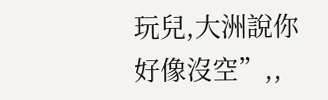玩兒,大洲說你好像沒空”,,